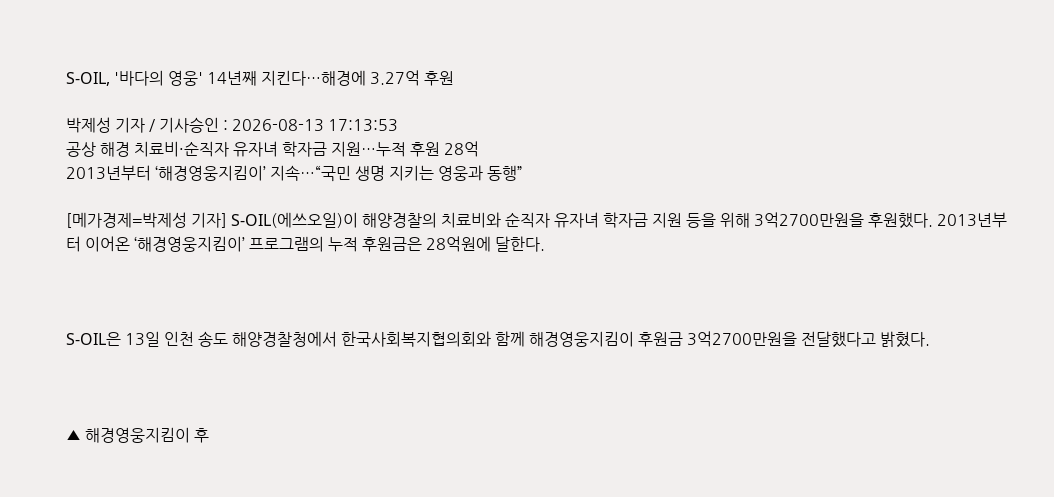S-OIL, '바다의 영웅' 14년째 지킨다…해경에 3.27억 후원

박제성 기자 / 기사승인 : 2026-08-13 17:13:53
공상 해경 치료비·순직자 유자녀 학자금 지원…누적 후원 28억
2013년부터 ‘해경영웅지킴이’ 지속…“국민 생명 지키는 영웅과 동행”

[메가경제=박제성 기자] S-OIL(에쓰오일)이 해양경찰의 치료비와 순직자 유자녀 학자금 지원 등을 위해 3억2700만원을 후원했다. 2013년부터 이어온 ‘해경영웅지킴이’ 프로그램의 누적 후원금은 28억원에 달한다.



S-OIL은 13일 인천 송도 해양경찰청에서 한국사회복지협의회와 함께 해경영웅지킴이 후원금 3억2700만원을 전달했다고 밝혔다.



▲ 해경영웅지킴이 후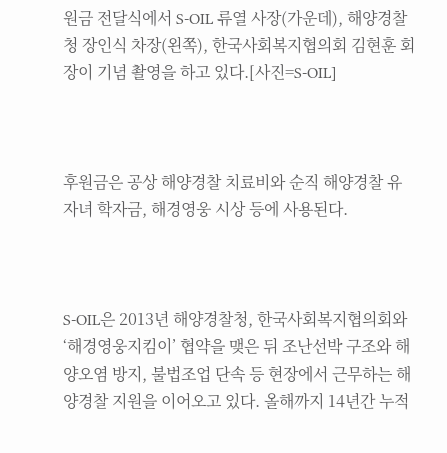원금 전달식에서 S-OIL 류열 사장(가운데), 해양경찰청 장인식 차장(왼쪽), 한국사회복지협의회 김현훈 회장이 기념 촬영을 하고 있다.[사진=S-OIL]



후원금은 공상 해양경찰 치료비와 순직 해양경찰 유자녀 학자금, 해경영웅 시상 등에 사용된다.



S-OIL은 2013년 해양경찰청, 한국사회복지협의회와 ‘해경영웅지킴이’ 협약을 맺은 뒤 조난선박 구조와 해양오염 방지, 불법조업 단속 등 현장에서 근무하는 해양경찰 지원을 이어오고 있다. 올해까지 14년간 누적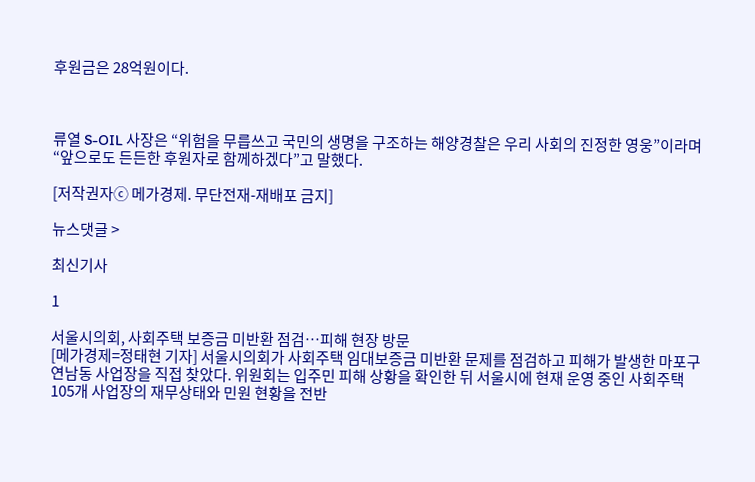후원금은 28억원이다.



류열 S-OIL 사장은 “위험을 무릅쓰고 국민의 생명을 구조하는 해양경찰은 우리 사회의 진정한 영웅”이라며 “앞으로도 든든한 후원자로 함께하겠다”고 말했다.

[저작권자ⓒ 메가경제. 무단전재-재배포 금지]

뉴스댓글 >

최신기사

1

서울시의회, 사회주택 보증금 미반환 점검…피해 현장 방문
[메가경제=정태현 기자] 서울시의회가 사회주택 임대보증금 미반환 문제를 점검하고 피해가 발생한 마포구 연남동 사업장을 직접 찾았다. 위원회는 입주민 피해 상황을 확인한 뒤 서울시에 현재 운영 중인 사회주택 105개 사업장의 재무상태와 민원 현황을 전반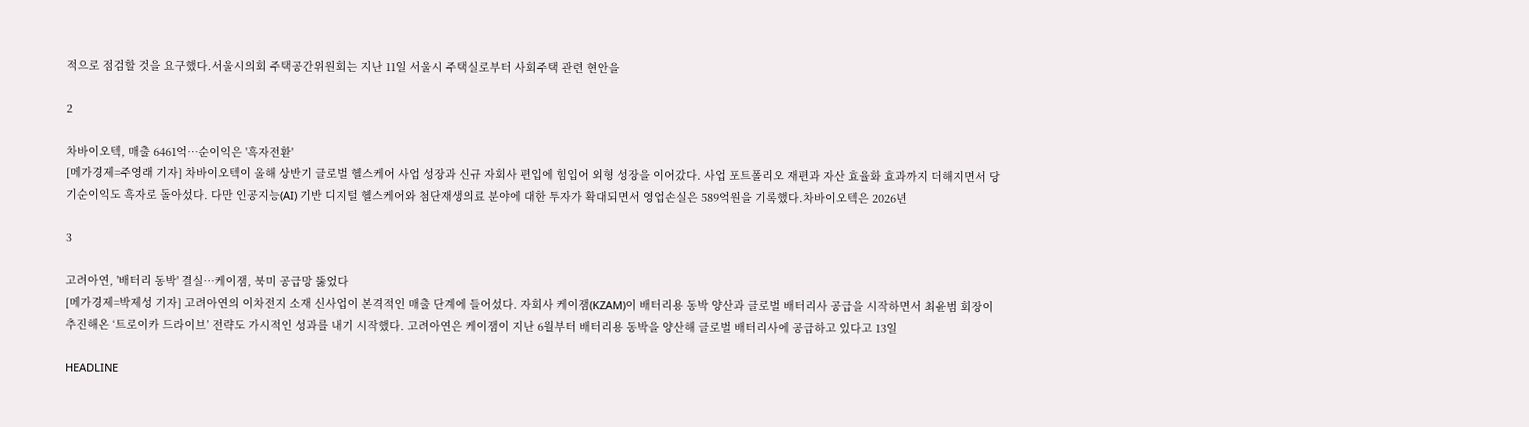적으로 점검할 것을 요구했다.서울시의회 주택공간위원회는 지난 11일 서울시 주택실로부터 사회주택 관련 현안을

2

차바이오텍, 매출 6461억…순이익은 '흑자전환'
[메가경제=주영래 기자] 차바이오텍이 올해 상반기 글로벌 헬스케어 사업 성장과 신규 자회사 편입에 힘입어 외형 성장을 이어갔다. 사업 포트폴리오 재편과 자산 효율화 효과까지 더해지면서 당기순이익도 흑자로 돌아섰다. 다만 인공지능(AI) 기반 디지털 헬스케어와 첨단재생의료 분야에 대한 투자가 확대되면서 영업손실은 589억원을 기록했다.차바이오텍은 2026년

3

고려아연, '배터리 동박' 결실…케이잼, 북미 공급망 뚫었다
[메가경제=박제성 기자] 고려아연의 이차전지 소재 신사업이 본격적인 매출 단계에 들어섰다. 자회사 케이잼(KZAM)이 배터리용 동박 양산과 글로벌 배터리사 공급을 시작하면서 최윤범 회장이 추진해온 ‘트로이카 드라이브’ 전략도 가시적인 성과를 내기 시작했다. 고려아연은 케이잼이 지난 6월부터 배터리용 동박을 양산해 글로벌 배터리사에 공급하고 있다고 13일

HEADLINE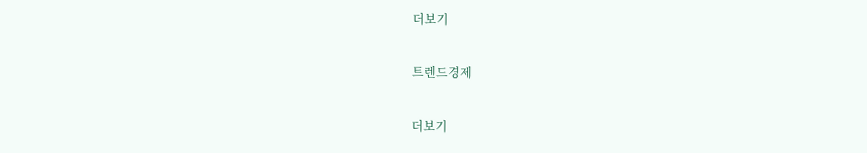더보기

트렌드경제

더보기